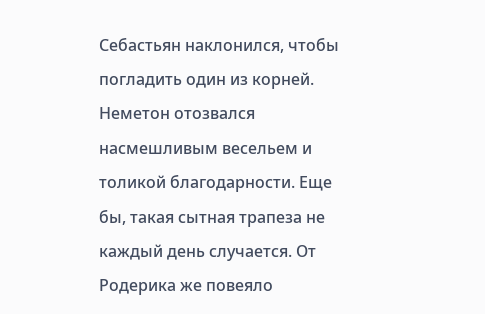Себастьян наклонился, чтобы погладить один из корней. Неметон отозвался насмешливым весельем и толикой благодарности. Еще бы, такая сытная трапеза не каждый день случается. От Родерика же повеяло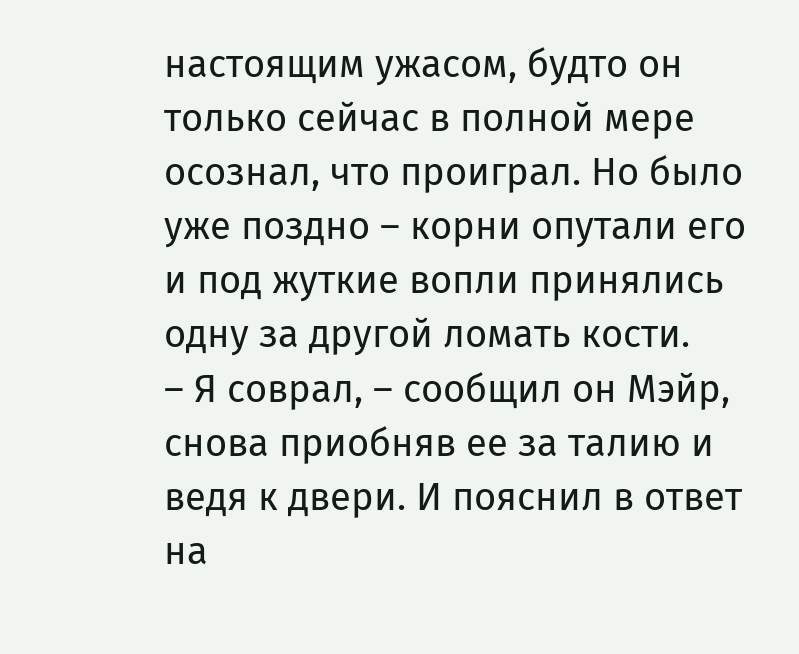настоящим ужасом, будто он только сейчас в полной мере осознал, что проиграл. Но было уже поздно – корни опутали его и под жуткие вопли принялись одну за другой ломать кости.
– Я соврал, – сообщил он Мэйр, снова приобняв ее за талию и ведя к двери. И пояснил в ответ на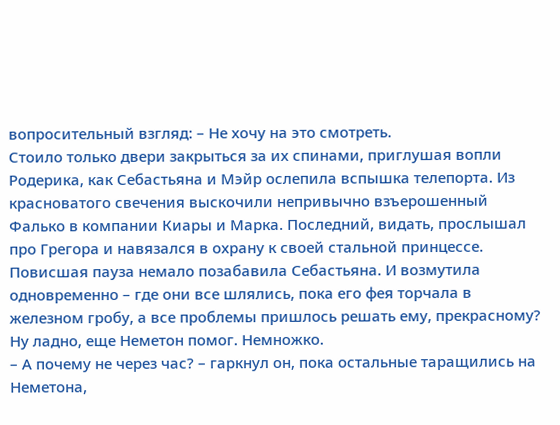вопросительный взгляд: – Не хочу на это смотреть.
Стоило только двери закрыться за их спинами, приглушая вопли Родерика, как Себастьяна и Мэйр ослепила вспышка телепорта. Из красноватого свечения выскочили непривычно взъерошенный Фалько в компании Киары и Марка. Последний, видать, прослышал про Грегора и навязался в охрану к своей стальной принцессе.
Повисшая пауза немало позабавила Себастьяна. И возмутила одновременно – где они все шлялись, пока его фея торчала в железном гробу, а все проблемы пришлось решать ему, прекрасному? Ну ладно, еще Неметон помог. Немножко.
– А почему не через час? – гаркнул он, пока остальные таращились на Неметона,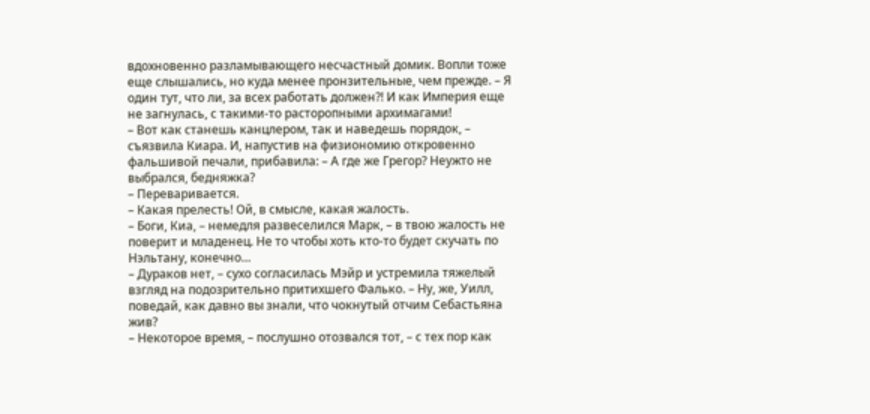вдохновенно разламывающего несчастный домик. Вопли тоже еще слышались, но куда менее пронзительные, чем прежде. – Я один тут, что ли, за всех работать должен?! И как Империя еще не загнулась, с такими-то расторопными архимагами!
– Вот как станешь канцлером, так и наведешь порядок, – съязвила Киара. И, напустив на физиономию откровенно фальшивой печали, прибавила: – А где же Грегор? Неужто не выбрался, бедняжка?
– Переваривается.
– Какая прелесть! Ой, в смысле, какая жалость.
– Боги, Киа, – немедля развеселился Марк, – в твою жалость не поверит и младенец. Не то чтобы хоть кто-то будет скучать по Нэльтану, конечно…
– Дураков нет, – сухо согласилась Мэйр и устремила тяжелый взгляд на подозрительно притихшего Фалько. – Ну, же, Уилл, поведай, как давно вы знали, что чокнутый отчим Себастьяна жив?
– Некоторое время, – послушно отозвался тот, – с тех пор как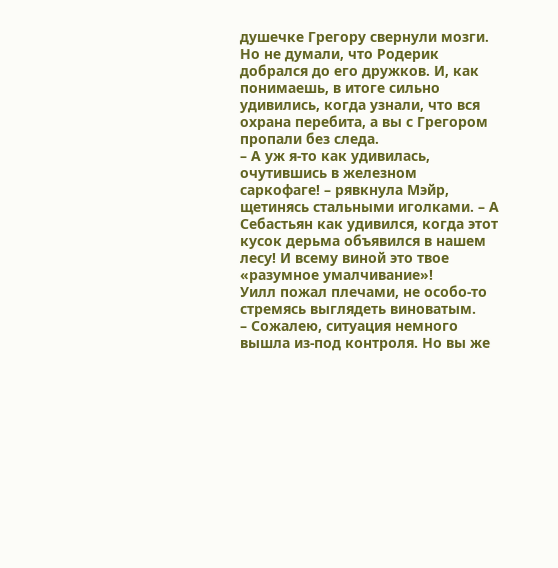душечке Грегору свернули мозги. Но не думали, что Родерик добрался до его дружков. И, как понимаешь, в итоге сильно удивились, когда узнали, что вся охрана перебита, а вы с Грегором пропали без следа.
– А уж я-то как удивилась, очутившись в железном саркофаге! – рявкнула Мэйр, щетинясь стальными иголками. – А Себастьян как удивился, когда этот кусок дерьма объявился в нашем лесу! И всему виной это твое «разумное умалчивание»!
Уилл пожал плечами, не особо-то стремясь выглядеть виноватым.
– Сожалею, ситуация немного вышла из-под контроля. Но вы же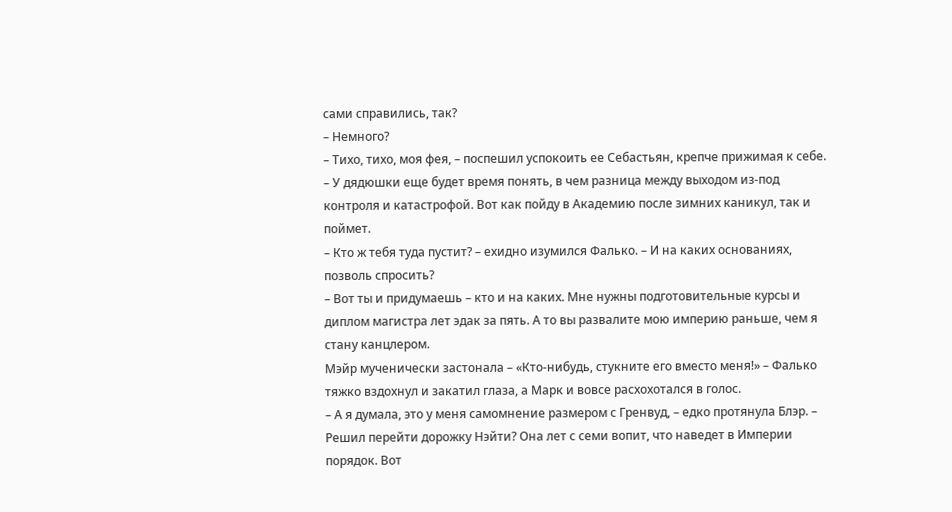сами справились, так?
– Немного?
– Тихо, тихо, моя фея, – поспешил успокоить ее Себастьян, крепче прижимая к себе. – У дядюшки еще будет время понять, в чем разница между выходом из-под контроля и катастрофой. Вот как пойду в Академию после зимних каникул, так и поймет.
– Кто ж тебя туда пустит? – ехидно изумился Фалько. – И на каких основаниях, позволь спросить?
– Вот ты и придумаешь – кто и на каких. Мне нужны подготовительные курсы и диплом магистра лет эдак за пять. А то вы развалите мою империю раньше, чем я стану канцлером.
Мэйр мученически застонала – «Кто-нибудь, стукните его вместо меня!» – Фалько тяжко вздохнул и закатил глаза, а Марк и вовсе расхохотался в голос.
– А я думала, это у меня самомнение размером с Гренвуд, – едко протянула Блэр. – Решил перейти дорожку Нэйти? Она лет с семи вопит, что наведет в Империи порядок. Вот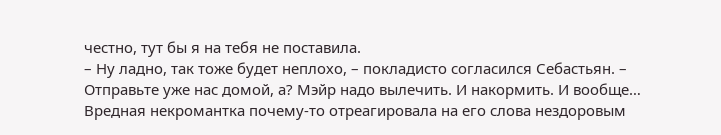честно, тут бы я на тебя не поставила.
– Ну ладно, так тоже будет неплохо, – покладисто согласился Себастьян. – Отправьте уже нас домой, а? Мэйр надо вылечить. И накормить. И вообще…
Вредная некромантка почему-то отреагировала на его слова нездоровым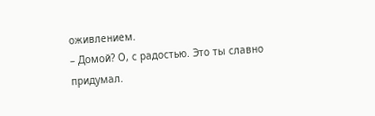оживлением.
– Домой? О, с радостью. Это ты славно придумал.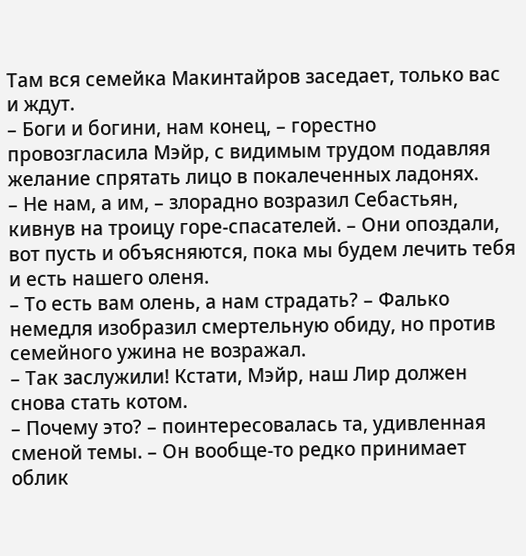Там вся семейка Макинтайров заседает, только вас и ждут.
– Боги и богини, нам конец, – горестно провозгласила Мэйр, с видимым трудом подавляя желание спрятать лицо в покалеченных ладонях.
– Не нам, а им, – злорадно возразил Себастьян, кивнув на троицу горе-спасателей. – Они опоздали, вот пусть и объясняются, пока мы будем лечить тебя и есть нашего оленя.
– То есть вам олень, а нам страдать? – Фалько немедля изобразил смертельную обиду, но против семейного ужина не возражал.
– Так заслужили! Кстати, Мэйр, наш Лир должен снова стать котом.
– Почему это? – поинтересовалась та, удивленная сменой темы. – Он вообще-то редко принимает облик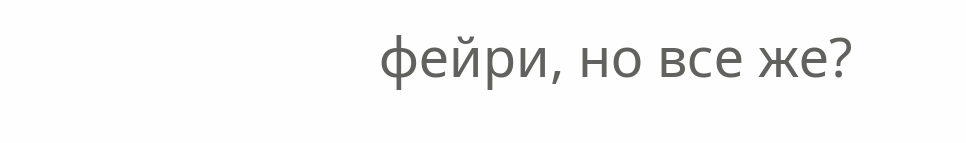фейри, но все же?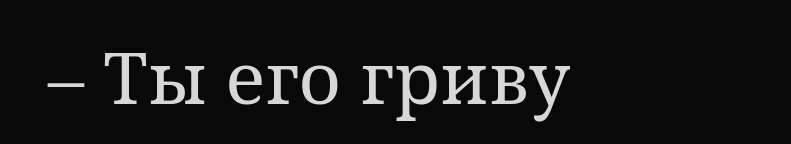– Ты его гриву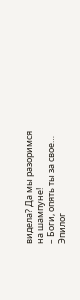видела? Да мы разоримся на шампуне!
– Боги, опять ты за свое…
Эпилог